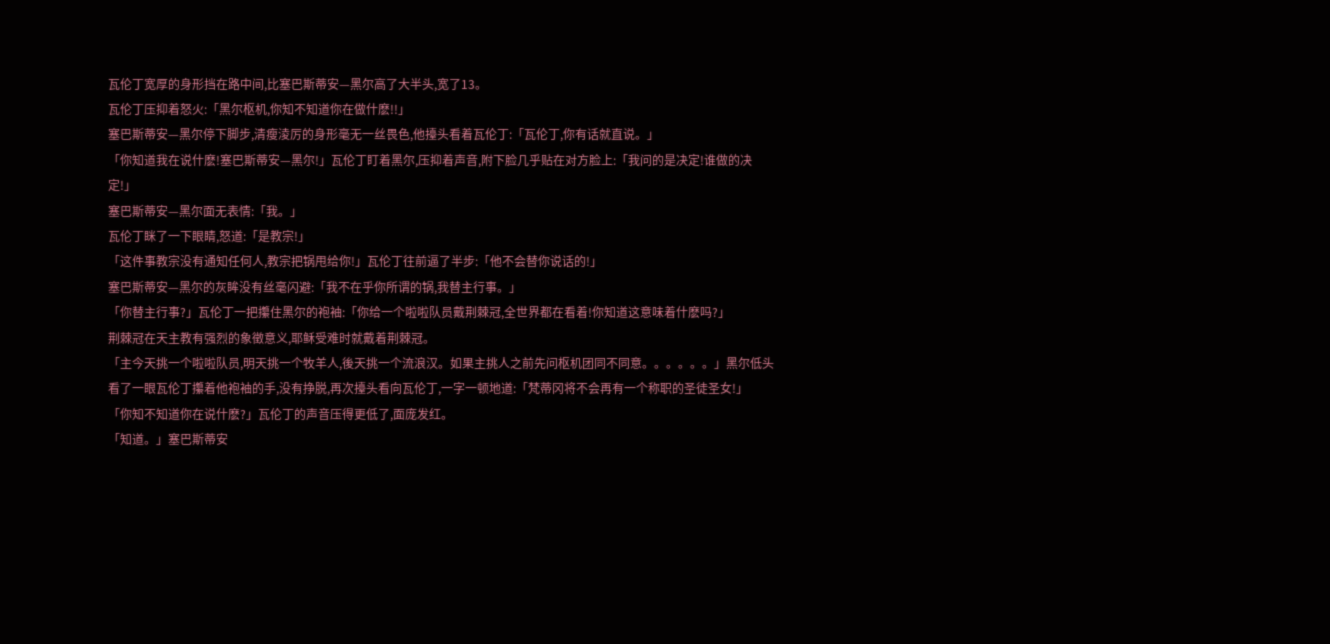瓦伦丁宽厚的身形挡在路中间,比塞巴斯蒂安—黑尔高了大半头,宽了13。
瓦伦丁压抑着怒火:「黑尔枢机,你知不知道你在做什麽!!」
塞巴斯蒂安—黑尔停下脚步,清瘦淩厉的身形毫无一丝畏色,他擡头看着瓦伦丁:「瓦伦丁,你有话就直说。」
「你知道我在说什麽!塞巴斯蒂安—黑尔!」瓦伦丁盯着黑尔,压抑着声音,附下脸几乎贴在对方脸上:「我问的是决定!谁做的决定!」
塞巴斯蒂安—黑尔面无表情:「我。」
瓦伦丁眯了一下眼睛,怒道:「是教宗!」
「这件事教宗没有通知任何人,教宗把锅甩给你!」瓦伦丁往前逼了半步:「他不会替你说话的!」
塞巴斯蒂安—黑尔的灰眸没有丝毫闪避:「我不在乎你所谓的锅,我替主行事。」
「你替主行事?」瓦伦丁一把攥住黑尔的袍袖:「你给一个啦啦队员戴荆棘冠,全世界都在看着!你知道这意味着什麽吗?」
荆棘冠在天主教有强烈的象徵意义,耶稣受难时就戴着荆棘冠。
「主今天挑一个啦啦队员,明天挑一个牧羊人,後天挑一个流浪汉。如果主挑人之前先问枢机团同不同意。。。。。。」黑尔低头看了一眼瓦伦丁攥着他袍袖的手,没有挣脱,再次擡头看向瓦伦丁,一字一顿地道:「梵蒂冈将不会再有一个称职的圣徒圣女!」
「你知不知道你在说什麽?」瓦伦丁的声音压得更低了,面庞发红。
「知道。」塞巴斯蒂安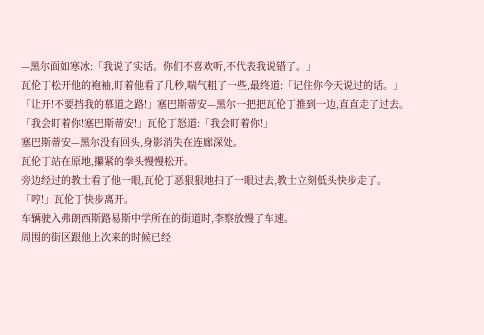—黑尔面如寒冰:「我说了实话。你们不喜欢听,不代表我说错了。」
瓦伦丁松开他的袍袖,盯着他看了几秒,喘气粗了一些,最终道:「记住你今天说过的话。」
「让开!不要挡我的慕道之路!」塞巴斯蒂安—黑尔一把把瓦伦丁推到一边,直直走了过去。
「我会盯着你!塞巴斯蒂安!」瓦伦丁怒道:「我会盯着你!」
塞巴斯蒂安—黑尔没有回头,身影消失在连廊深处。
瓦伦丁站在原地,攥紧的拳头慢慢松开。
旁边经过的教士看了他一眼,瓦伦丁恶狠狠地扫了一眼过去,教士立刻低头快步走了。
「哼!」瓦伦丁快步离开。
车辆驶入弗朗西斯路易斯中学所在的街道时,李察放慢了车速。
周围的街区跟他上次来的时候已经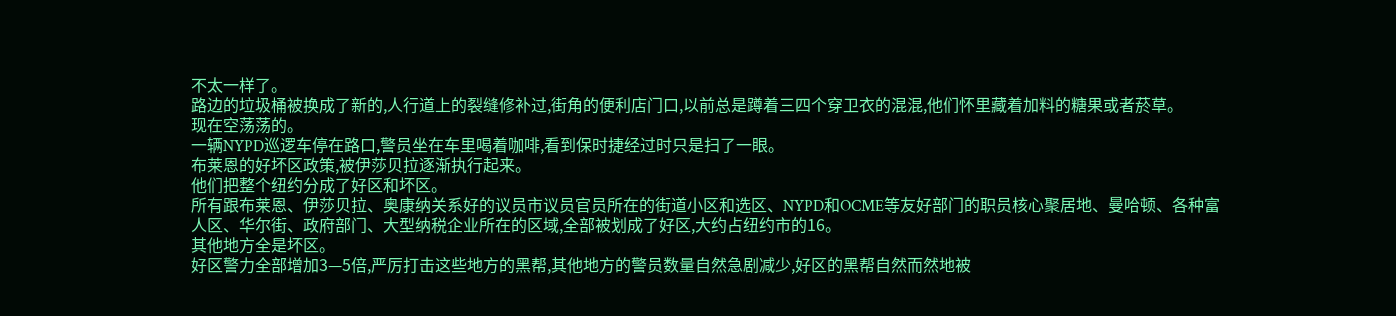不太一样了。
路边的垃圾桶被换成了新的,人行道上的裂缝修补过,街角的便利店门口,以前总是蹲着三四个穿卫衣的混混,他们怀里藏着加料的糖果或者菸草。
现在空荡荡的。
一辆NYPD巡逻车停在路口,警员坐在车里喝着咖啡,看到保时捷经过时只是扫了一眼。
布莱恩的好坏区政策,被伊莎贝拉逐渐执行起来。
他们把整个纽约分成了好区和坏区。
所有跟布莱恩、伊莎贝拉、奥康纳关系好的议员市议员官员所在的街道小区和选区、NYPD和OCME等友好部门的职员核心聚居地、曼哈顿、各种富人区、华尔街、政府部门、大型纳税企业所在的区域,全部被划成了好区,大约占纽约市的16。
其他地方全是坏区。
好区警力全部增加3—5倍,严厉打击这些地方的黑帮,其他地方的警员数量自然急剧减少,好区的黑帮自然而然地被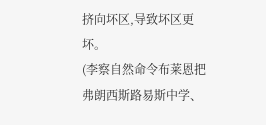挤向坏区,导致坏区更坏。
(李察自然命令布莱恩把弗朗西斯路易斯中学、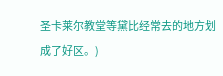圣卡莱尔教堂等黛比经常去的地方划成了好区。)